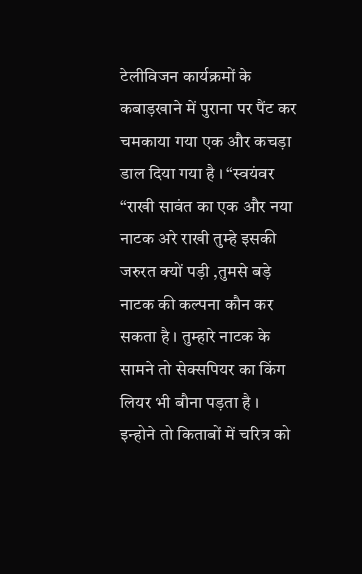टेलीविजन कार्यक्रमों के कबाड़खाने में पुराना पर पैंट कर चमकाया गया एक और कचड़ा डाल दिया गया है । “स्वयंवर “राखी सावंत का एक और नया नाटक अरे राखी तुम्हे इसकी जरुरत क्यों पड़ी ,तुमसे बड़े नाटक की कल्पना कौन कर सकता है । तुम्हारे नाटक के सामने तो सेक्सपियर का किंग लियर भी बौना पड़ता है । इन्होने तो किताबों में चरित्र को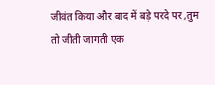जीवंत किया और बाद में बड़े परदे पर ,तुम तो जीती जागती एक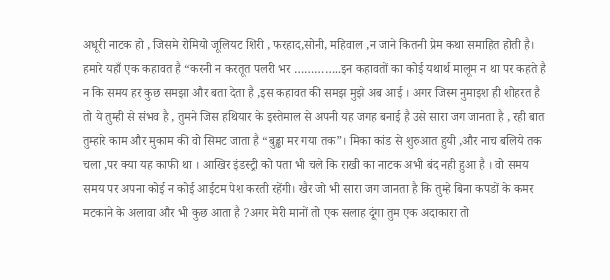अधूरी नाटक हो , जिसमे रोमियो जूलियट शिरी , फरहाद,सोनी, महिवाल ,न जाने कितनी प्रेम कथा समाहित होती है। हमारे यहाँ एक कहावत है “करनी न करतूत पलरी भर …………..इन कहावतों का कोई यथार्थ मालूम न था पर कहते है न कि समय हर कुछ समझा और बता देता है ,इस कहावत की समझ मुझे अब आई । अगर जिस्म नुमाइश ही शोहरत है तो ये तुम्ही से संभव है , तुमने जिस हथियार के इस्तेमाल से अपनी यह जगह बनाई है उसे सारा जग जानता है , रही बात तुम्हारे काम और मुकाम की वो सिमट जाता है “बुड्ढा मर गया तक”। मिका कांड से शुरुआत हुयी ,और नाच बलिये तक चला ,पर क्या यह काफी था । आखिर इंडस्ट्री को पता भी चले कि राखी का नाटक अभी बंद नही हुआ है । वो समय समय पर अपना कोई न कोई आईटम पेश करती रहेंगी। खैर जो भी सारा जग जानता है कि तुम्हे बिना कपडों के कमर मटकाने के अलावा और भी कुछ आता है ?अगर मेरी मानों तो एक सलाह दूंगा तुम एक अदाकारा तो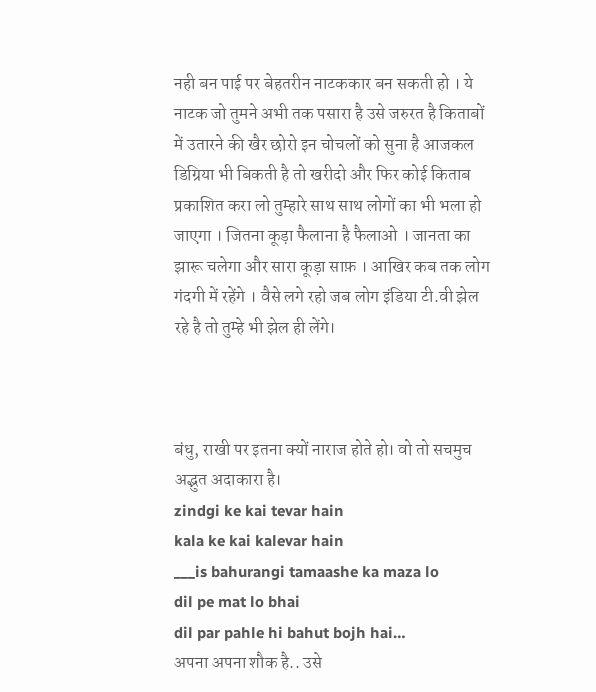नही बन पाई पर बेहतरीन नाटककार बन सकती हो । ये नाटक जो तुमने अभी तक पसारा है उसे जरुरत है किताबों में उतारने की खैर छोरो इन चोचलों को सुना है आजकल डिग्रिया भी बिकती है तो खरीदो और फिर कोई किताब प्रकाशित करा लो तुम्हारे साथ साथ लोगों का भी भला हो जाएगा । जितना कूड़ा फैलाना है फैलाओ । जानता का झारू चलेगा और सारा कूड़ा साफ़ । आखिर कब तक लोग गंदगी में रहेंगे । वैसे लगे रहो जब लोग इंडिया टी.वी झेल रहे है तो तुम्हे भी झेल ही लेंगे।



बंधु, राखी पर इतना क्यों नाराज होते हो। वो तो सचमुच अद्भुत अदाकारा है।
zindgi ke kai tevar hain
kala ke kai kalevar hain
___is bahurangi tamaashe ka maza lo
dil pe mat lo bhai
dil par pahle hi bahut bojh hai…
अपना अपना शौक है.. उसे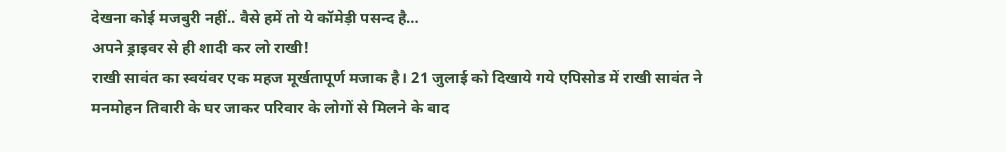देखना कोई मजबुरी नहीं.. वैसे हमें तो ये कॉमेड़ी पसन्द है…
अपने ड्राइवर से ही शादी कर लो राखी!
राखी सावंत का स्वयंवर एक महज मूर्खतापूर्ण मजाक है। 21 जुलाई को दिखाये गये एपिसोड में राखी सावंत ने मनमोहन तिवारी के घर जाकर परिवार के लोगों से मिलने के बाद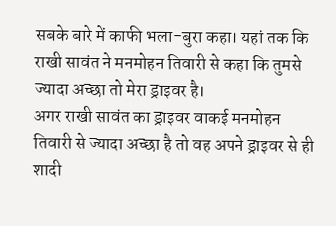सबके बारे में काफी भला-बुरा कहा। यहां तक कि राखी सावंत ने मनमोहन तिवारी से कहा कि तुमसे ज्यादा अच्छा तो मेरा ड्राइवर है।
अगर राखी सावंत का ड्राइवर वाकई मनमोहन तिवारी से ज्यादा अच्छा है तो वह अपने ड्राइवर से ही शादी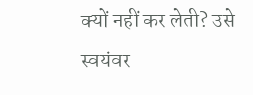क्यों नहीं कर लेती? उसे स्वयंवर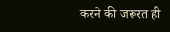करने की जरूरत ही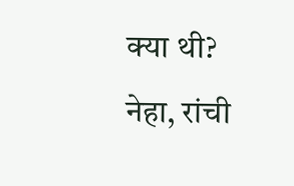क्या थी?
नेहा, रांची